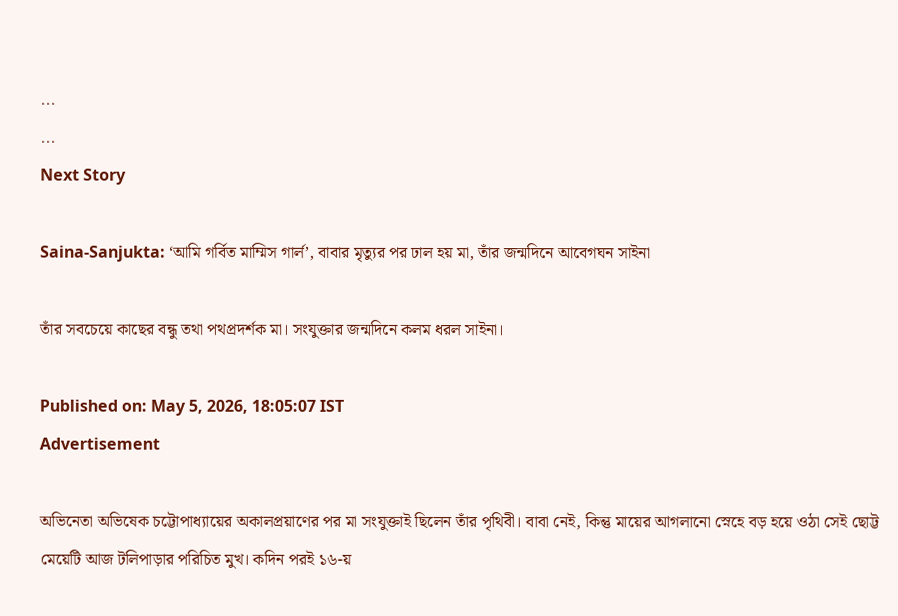...
...
Next Story

Saina-Sanjukta: ‘আমি গর্বিত মাম্মিস গার্ল’, বাবার মৃত্যুর পর ঢাল হয় মা, তাঁর জন্মদিনে আবেগঘন সাইনা

তাঁর সবচেয়ে কাছের বন্ধু তথা পথপ্রদর্শক মা। সংযুক্তার জন্মদিনে কলম ধরল সাইনা।

Published on: May 5, 2026, 18:05:07 IST
Advertisement

অভিনেতা অভিষেক চট্টোপাধ্যায়ের অকালপ্রয়াণের পর মা সংযুক্তাই ছিলেন তাঁর পৃথিবী। বাবা নেই, কিন্তু মায়ের আগলানো স্নেহে বড় হয়ে ওঠা সেই ছোট্ট মেয়েটি আজ টলিপাড়ার পরিচিত মুখ। কদিন পরই ১৬-য়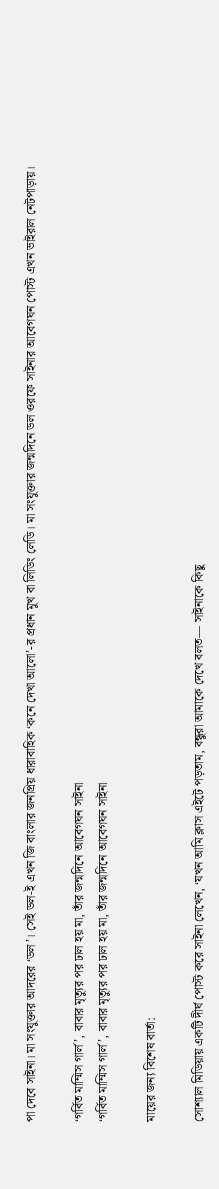পা দেবে সাইনা। মা সংযুক্তার আদরের ‘ডল’। সেই ডল-ই এখন জি বাংলার জনপ্রিয় ধারাবাহিক ‘কনে দেখা আলো’-র প্রধান মুখ বা লিডিং লেডি। মা সংযুক্তার জন্মদিনে ডল ওরফে সাইনার আবেগঘন পোস্ট এখন ভাইরাল নেটপাড়ায়।

‘গর্বিত মাম্মিস গার্ল’, বাবার মৃত্যুর পর ঢাল হয় মা, তাঁর জন্মদিনে আবেগঘন সাইনা
‘গর্বিত মাম্মিস গার্ল’, বাবার মৃত্যুর পর ঢাল হয় মা, তাঁর জন্মদিনে আবেগঘন সাইনা

মায়ের জন্য বিশেষ বার্তা:

সোশ্যাল মিডিয়ায় একটি দীর্ঘ পোস্ট করে সাইনা লেখেন, ‘যখন আমি ক্লাস এইটে পড়তাম, বন্ধুরা আমাকে দেখে বলত— সাইনাকে কিছু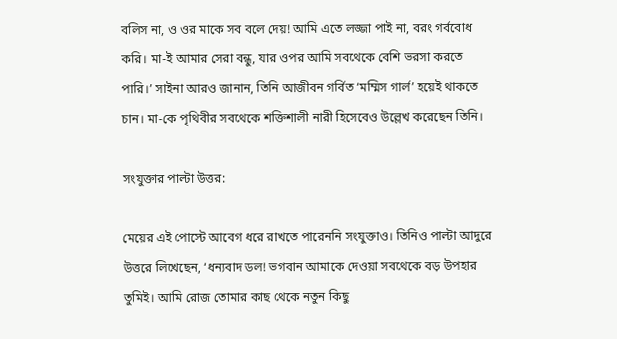বলিস না, ও ওর মাকে সব বলে দেয়! আমি এতে লজ্জা পাই না, বরং গর্ববোধ করি। মা-ই আমার সেরা বন্ধু, যার ওপর আমি সবথেকে বেশি ভরসা করতে পারি।’ সাইনা আরও জানান, তিনি আজীবন গর্বিত ‘মম্মিস গার্ল’ হয়েই থাকতে চান। মা-কে পৃথিবীর সবথেকে শক্তিশালী নারী হিসেবেও উল্লেখ করেছেন তিনি।

সংযুক্তার পাল্টা উত্তর:

মেয়ের এই পোস্টে আবেগ ধরে রাখতে পারেননি সংযুক্তাও। তিনিও পাল্টা আদুরে উত্তরে লিখেছেন, ‘ধন্যবাদ ডল! ভগবান আমাকে দেওয়া সবথেকে বড় উপহার তুমিই। আমি রোজ তোমার কাছ থেকে নতুন কিছু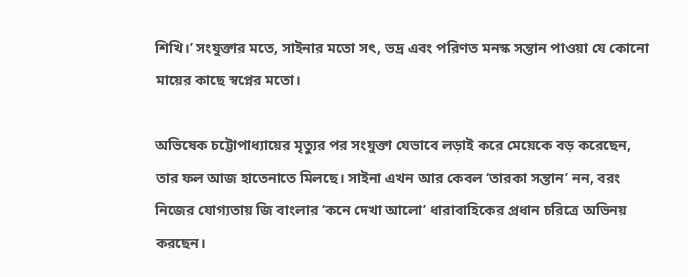শিখি।’ সংযুক্তার মতে, সাইনার মতো সৎ, ভদ্র এবং পরিণত মনস্ক সন্তান পাওয়া যে কোনো মায়ের কাছে স্বপ্নের মতো।

অভিষেক চট্টোপাধ্যায়ের মৃত্যুর পর সংযুক্তা যেভাবে লড়াই করে মেয়েকে বড় করেছেন, তার ফল আজ হাতেনাতে মিলছে। সাইনা এখন আর কেবল ‘তারকা সন্তান’ নন, বরং নিজের যোগ্যতায় জি বাংলার ‘কনে দেখা আলো’ ধারাবাহিকের প্রধান চরিত্রে অভিনয় করছেন।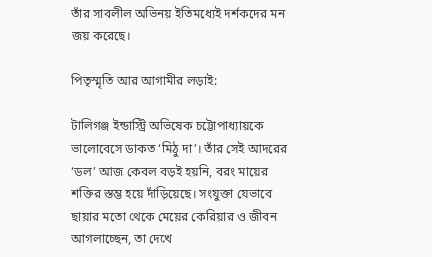তাঁর সাবলীল অভিনয় ইতিমধ্যেই দর্শকদের মন জয় করেছে।

পিতৃস্মৃতি আর আগামীর লড়াই:

টালিগঞ্জ ইন্ডাস্ট্রি অভিষেক চট্টোপাধ্যায়কে ভালোবেসে ডাকত ‘মিঠু দা’। তাঁর সেই আদরের ‘ডল’ আজ কেবল বড়ই হয়নি, বরং মায়ের শক্তির স্তম্ভ হয়ে দাঁড়িয়েছে। সংযুক্তা যেভাবে ছায়ার মতো থেকে মেয়ের কেরিয়ার ও জীবন আগলাচ্ছেন, তা দেখে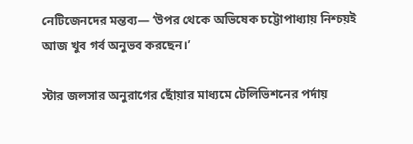নেটিজেনদের মন্তব্য— ‘উপর থেকে অভিষেক চট্টোপাধ্যায় নিশ্চয়ই আজ খুব গর্ব অনুভব করছেন।’

স্টার জলসার অনুরাগের ছোঁয়ার মাধ্যমে টেলিভিশনের পর্দায়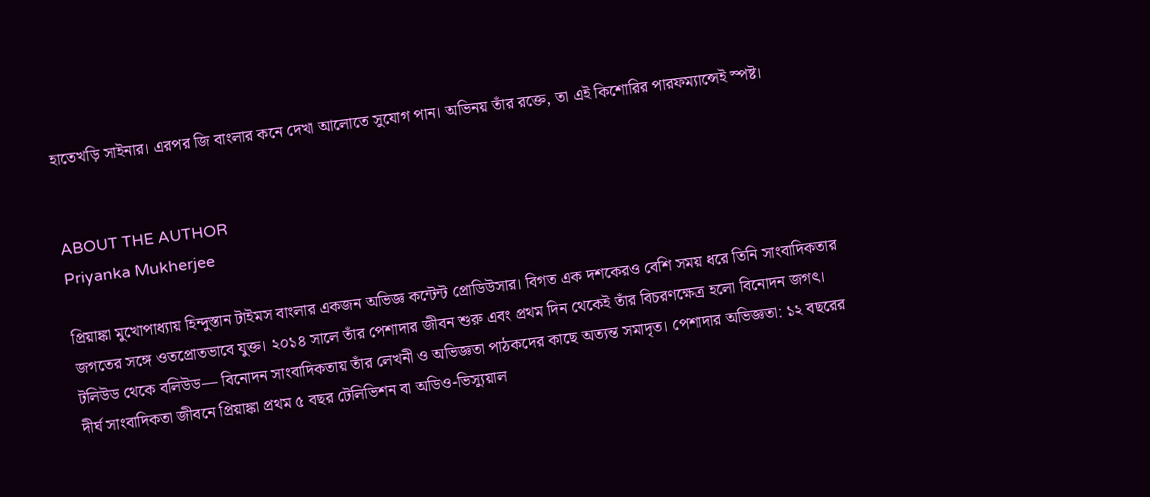হাতেখড়ি সাইনার। এরপর জি বাংলার কনে দেখা আলোতে সুযোগ পান। অভিনয় তাঁর রক্তে, তা এই কিশোরির পারফম্যান্সেই স্পষ্ট।


ABOUT THE AUTHOR
Priyanka Mukherjee

প্রিয়াঙ্কা মুখোপাধ্যায় হিন্দুস্তান টাইমস বাংলার একজন অভিজ্ঞ কন্টেন্ট প্রোডিউসার। বিগত এক দশকেরও বেশি সময় ধরে তিনি সাংবাদিকতার জগতের সঙ্গে ওতপ্রোতভাবে যুক্ত। ২০১৪ সালে তাঁর পেশাদার জীবন শুরু এবং প্রথম দিন থেকেই তাঁর বিচরণক্ষেত্র হলো বিনোদন জগৎ। টলিউড থেকে বলিউড— বিনোদন সাংবাদিকতায় তাঁর লেখনী ও অভিজ্ঞতা পাঠকদের কাছে অত্যন্ত সমাদৃত। পেশাদার অভিজ্ঞতা: ১২ বছরের দীর্ঘ সাংবাদিকতা জীবনে প্রিয়াঙ্কা প্রথম ৫ বছর টেলিভিশন বা অডিও-ভিস্যুয়াল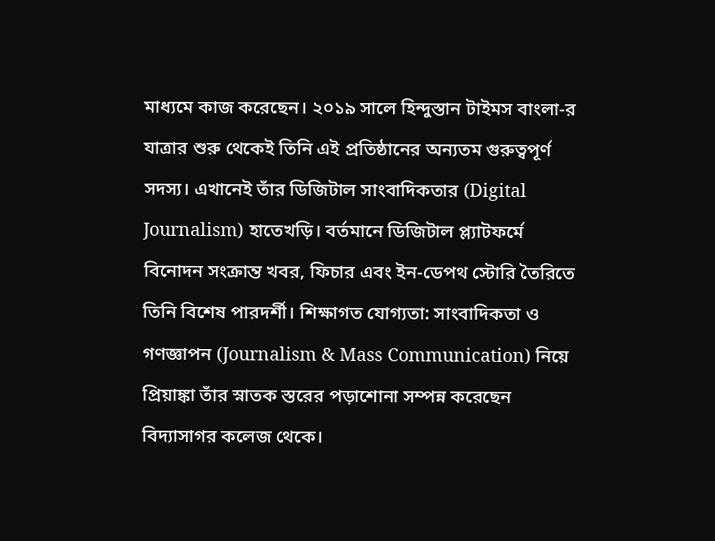মাধ্যমে কাজ করেছেন। ২০১৯ সালে হিন্দুস্তান টাইমস বাংলা-র যাত্রার শুরু থেকেই তিনি এই প্রতিষ্ঠানের অন্যতম গুরুত্বপূর্ণ সদস্য। এখানেই তাঁর ডিজিটাল সাংবাদিকতার (Digital Journalism) হাতেখড়ি। বর্তমানে ডিজিটাল প্ল্যাটফর্মে বিনোদন সংক্রান্ত খবর, ফিচার এবং ইন-ডেপথ স্টোরি তৈরিতে তিনি বিশেষ পারদর্শী। শিক্ষাগত যোগ্যতা: সাংবাদিকতা ও গণজ্ঞাপন (Journalism & Mass Communication) নিয়ে প্রিয়াঙ্কা তাঁর স্নাতক স্তরের পড়াশোনা সম্পন্ন করেছেন বিদ্যাসাগর কলেজ থেকে।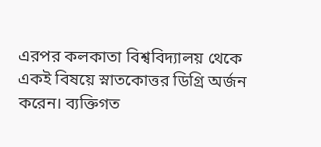এরপর কলকাতা বিশ্ববিদ্যালয় থেকে একই বিষয়ে স্নাতকোত্তর ডিগ্রি অর্জন করেন। ব্যক্তিগত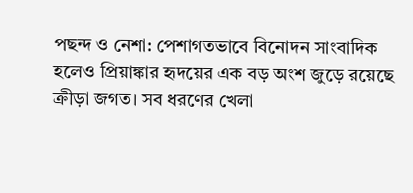পছন্দ ও নেশা: পেশাগতভাবে বিনোদন সাংবাদিক হলেও প্রিয়াঙ্কার হৃদয়ের এক বড় অংশ জুড়ে রয়েছে ক্রীড়া জগত। সব ধরণের খেলা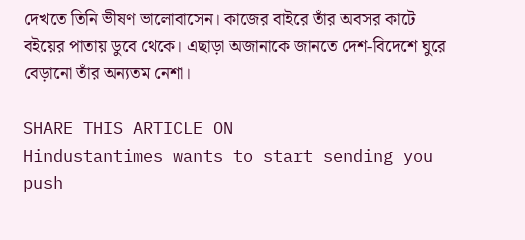দেখতে তিনি ভীষণ ভালোবাসেন। কাজের বাইরে তাঁর অবসর কাটে বইয়ের পাতায় ডুবে থেকে। এছাড়া অজানাকে জানতে দেশ-বিদেশে ঘুরে বেড়ানো তাঁর অন্যতম নেশা।

SHARE THIS ARTICLE ON
Hindustantimes wants to start sending you push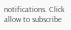notifications. Click allow to subscribe